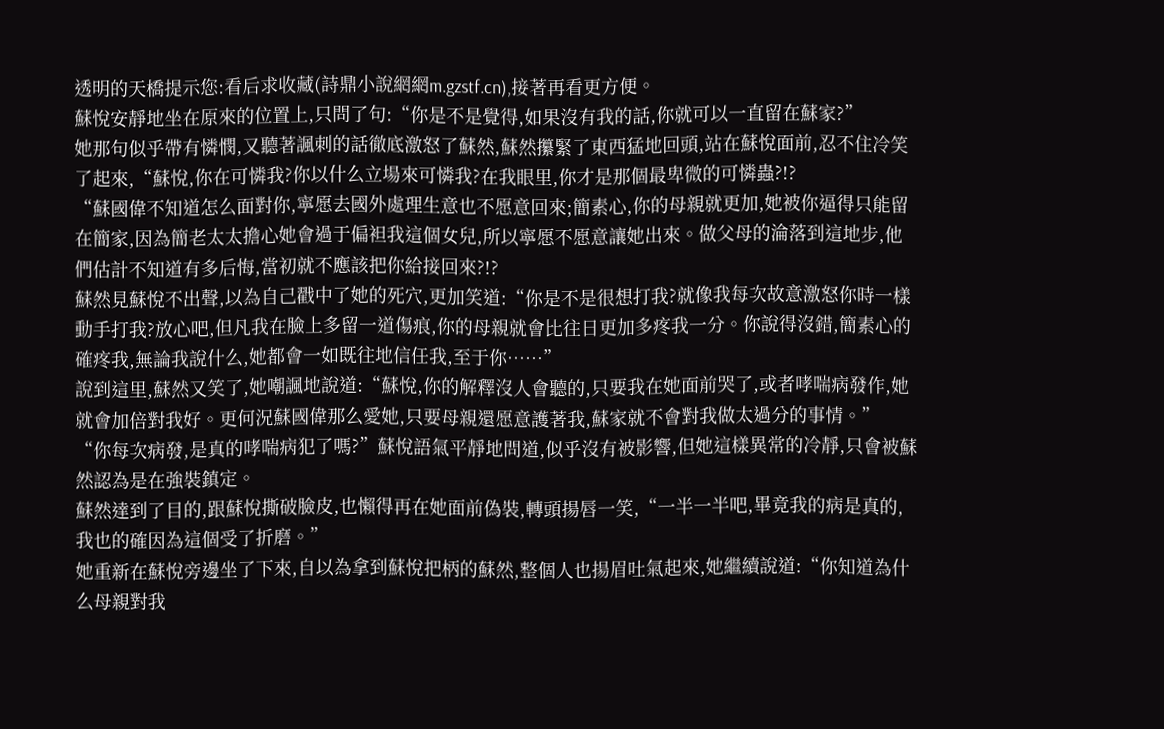透明的天橋提示您:看后求收藏(詩鼎小說網網m.gzstf.cn),接著再看更方便。
蘇悅安靜地坐在原來的位置上,只問了句:“你是不是覺得,如果沒有我的話,你就可以一直留在蘇家?”
她那句似乎帶有憐憫,又聽著諷刺的話徹底激怒了蘇然,蘇然攥緊了東西猛地回頭,站在蘇悅面前,忍不住冷笑了起來,“蘇悅,你在可憐我?你以什么立場來可憐我?在我眼里,你才是那個最卑微的可憐蟲?!?
“蘇國偉不知道怎么面對你,寧愿去國外處理生意也不愿意回來;簡素心,你的母親就更加,她被你逼得只能留在簡家,因為簡老太太擔心她會過于偏袒我這個女兒,所以寧愿不愿意讓她出來。做父母的淪落到這地步,他們估計不知道有多后悔,當初就不應該把你給接回來?!?
蘇然見蘇悅不出聲,以為自己戳中了她的死穴,更加笑道:“你是不是很想打我?就像我每次故意激怒你時一樣動手打我?放心吧,但凡我在臉上多留一道傷痕,你的母親就會比往日更加多疼我一分。你說得沒錯,簡素心的確疼我,無論我說什么,她都會一如既往地信任我,至于你……”
說到這里,蘇然又笑了,她嘲諷地說道:“蘇悅,你的解釋沒人會聽的,只要我在她面前哭了,或者哮喘病發作,她就會加倍對我好。更何況蘇國偉那么愛她,只要母親還愿意護著我,蘇家就不會對我做太過分的事情。”
“你每次病發,是真的哮喘病犯了嗎?”蘇悅語氣平靜地問道,似乎沒有被影響,但她這樣異常的冷靜,只會被蘇然認為是在強裝鎮定。
蘇然達到了目的,跟蘇悅撕破臉皮,也懶得再在她面前偽裝,轉頭揚唇一笑,“一半一半吧,畢竟我的病是真的,我也的確因為這個受了折磨。”
她重新在蘇悅旁邊坐了下來,自以為拿到蘇悅把柄的蘇然,整個人也揚眉吐氣起來,她繼續說道:“你知道為什么母親對我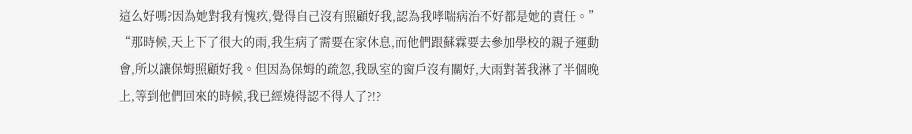這么好嗎?因為她對我有愧疚,覺得自己沒有照顧好我,認為我哮喘病治不好都是她的責任。”
“那時候,天上下了很大的雨,我生病了需要在家休息,而他們跟蘇霖要去參加學校的親子運動會,所以讓保姆照顧好我。但因為保姆的疏忽,我臥室的窗戶沒有關好,大雨對著我淋了半個晚上,等到他們回來的時候,我已經燒得認不得人了?!?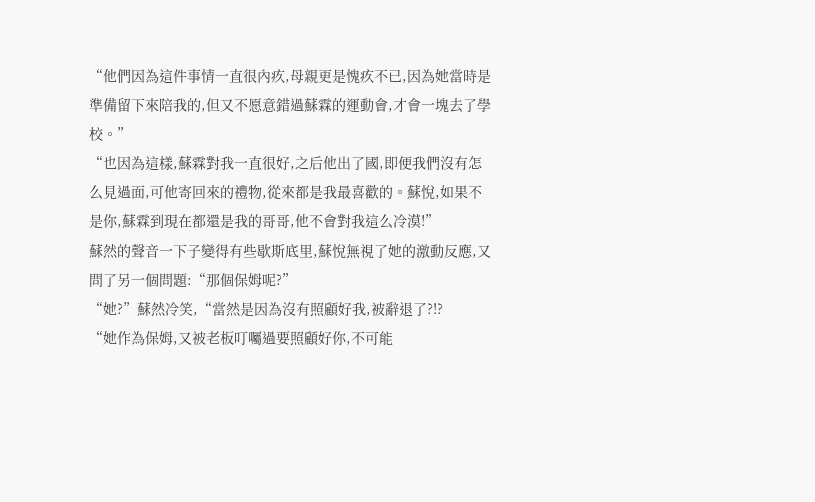“他們因為這件事情一直很內疚,母親更是愧疚不已,因為她當時是準備留下來陪我的,但又不愿意錯過蘇霖的運動會,才會一塊去了學校。”
“也因為這樣,蘇霖對我一直很好,之后他出了國,即便我們沒有怎么見過面,可他寄回來的禮物,從來都是我最喜歡的。蘇悅,如果不是你,蘇霖到現在都還是我的哥哥,他不會對我這么冷漠!”
蘇然的聲音一下子變得有些歇斯底里,蘇悅無視了她的激動反應,又問了另一個問題:“那個保姆呢?”
“她?”蘇然冷笑,“當然是因為沒有照顧好我,被辭退了?!?
“她作為保姆,又被老板叮囑過要照顧好你,不可能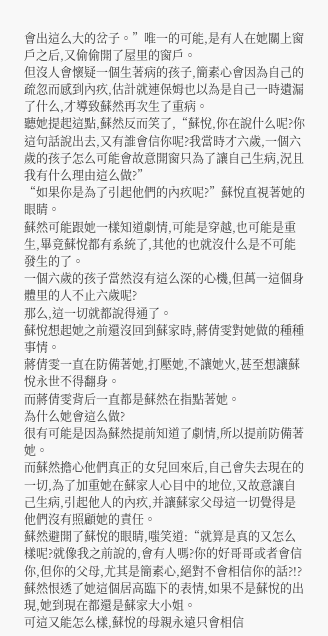會出這么大的岔子。”唯一的可能,是有人在她關上窗戶之后,又偷偷開了屋里的窗戶。
但沒人會懷疑一個生著病的孩子,簡素心會因為自己的疏忽而感到內疚,估計就連保姆也以為是自己一時遺漏了什么,才導致蘇然再次生了重病。
聽她提起這點,蘇然反而笑了,“蘇悅,你在說什么呢?你這句話說出去,又有誰會信你呢?我當時才六歲,一個六歲的孩子怎么可能會故意開窗只為了讓自己生病,況且我有什么理由這么做?”
“如果你是為了引起他們的內疚呢?”蘇悅直視著她的眼睛。
蘇然可能跟她一樣知道劇情,可能是穿越,也可能是重生,畢竟蘇悅都有系統了,其他的也就沒什么是不可能發生的了。
一個六歲的孩子當然沒有這么深的心機,但萬一這個身體里的人不止六歲呢?
那么,這一切就都說得通了。
蘇悅想起她之前還沒回到蘇家時,蔣倩雯對她做的種種事情。
蔣倩雯一直在防備著她,打壓她,不讓她火,甚至想讓蘇悅永世不得翻身。
而蔣倩雯背后一直都是蘇然在指點著她。
為什么她會這么做?
很有可能是因為蘇然提前知道了劇情,所以提前防備著她。
而蘇然擔心他們真正的女兒回來后,自己會失去現在的一切,為了加重她在蘇家人心目中的地位,又故意讓自己生病,引起他人的內疚,并讓蘇家父母這一切覺得是他們沒有照顧她的責任。
蘇然避開了蘇悅的眼睛,嗤笑道:“就算是真的又怎么樣呢?就像我之前說的,會有人嗎?你的好哥哥或者會信你,但你的父母,尤其是簡素心,絕對不會相信你的話?!?
蘇然恨透了她這個居高臨下的表情,如果不是蘇悅的出現,她到現在都還是蘇家大小姐。
可這又能怎么樣,蘇悅的母親永遠只會相信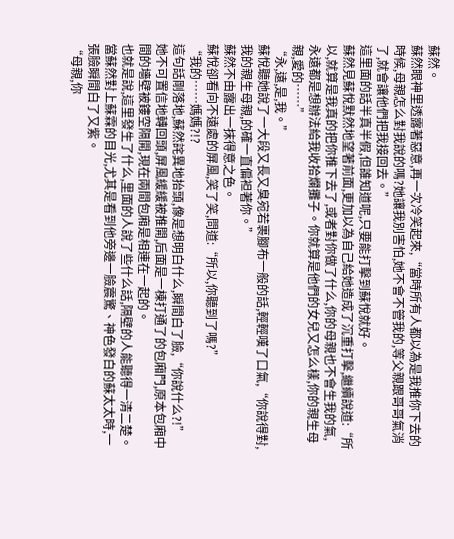蘇然。
蘇然眼神里透露著惡意,再一次冷笑起來,“當時所有人都以為是我推你下去的時候,母親怎么對我說的嗎?她讓我別害怕,她不會不管我的,等父親跟哥哥氣消了,就會讓他們把我接回去。”
這里面的話半真半假,但誰知道呢,只要能打擊到蘇悅就好。
蘇然見蘇悅默然地望著前面,更加以為自己給她造成了沉重打擊,繼續說道:“所以,就算是我真的把你推下去了,或者對你做了什么,你的母親也不會生我的氣,永遠都是想辦法給我收拾爛攤子。你就算是他們的女兒又怎么樣,你的親生母親,愛的……”
“永,遠,是,我。”
蘇悅聽她說了一大段又長又臭宛若裹腳布一般的話,輕輕嘆了口氣,“你說得對,我的親生母親,的確一直偏袒著你。”
蘇然不由露出一抹得意之色。
蘇悅卻看向不遠處的屏風,笑了笑,問道:“所以,你聽到了嗎?”
“我的……媽媽?!?
這句話剛落地,蘇然詫異地抬頭,像是想明白什么,瞬間白了臉,“你說什么?!”
她不可置信地轉回頭,屏風緩緩被推開,后面是一棟打通了的包廂門,原本包廂中間的墻壁被鏤空隔開,現在兩間包廂是相連在一起的。
也就是說,這里發生了什么,里面的人說了些什么話,隔壁的人能聽得一清二楚。
當蘇然對上蘇霖的目光,尤其是看到他旁邊一臉震驚、神色發白的蘇太太時,一張臉瞬間白了又紫。
“母親,你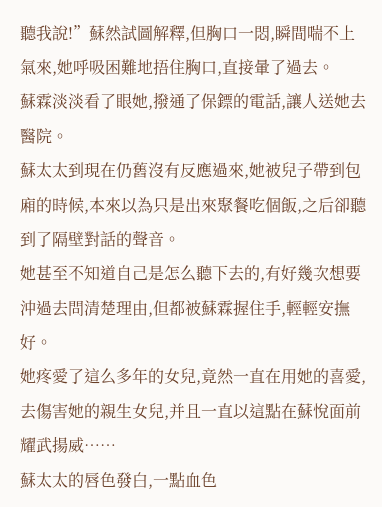聽我說!”蘇然試圖解釋,但胸口一悶,瞬間喘不上氣來,她呼吸困難地捂住胸口,直接暈了過去。
蘇霖淡淡看了眼她,撥通了保鏢的電話,讓人送她去醫院。
蘇太太到現在仍舊沒有反應過來,她被兒子帶到包廂的時候,本來以為只是出來聚餐吃個飯,之后卻聽到了隔壁對話的聲音。
她甚至不知道自己是怎么聽下去的,有好幾次想要沖過去問清楚理由,但都被蘇霖握住手,輕輕安撫好。
她疼愛了這么多年的女兒,竟然一直在用她的喜愛,去傷害她的親生女兒,并且一直以這點在蘇悅面前耀武揚威……
蘇太太的唇色發白,一點血色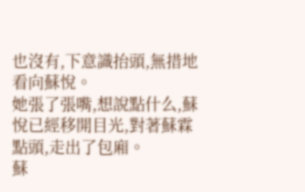也沒有,下意識抬頭,無措地看向蘇悅。
她張了張嘴,想說點什么,蘇悅已經移開目光,對著蘇霖點頭,走出了包廂。
蘇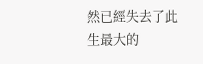然已經失去了此生最大的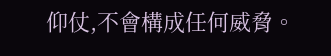仰仗,不會構成任何威脅。